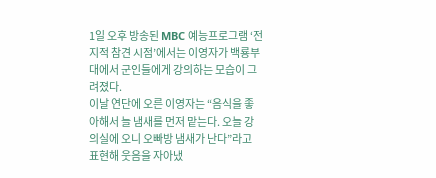1일 오후 방송된 MBC 예능프로그램 ‘전지적 참견 시점’에서는 이영자가 백룡부대에서 군인들에게 강의하는 모습이 그려졌다.
이날 연단에 오른 이영자는 “음식을 좋아해서 늘 냄새를 먼저 맡는다. 오늘 강의실에 오니 오빠방 냄새가 난다”라고 표현해 웃음을 자아냈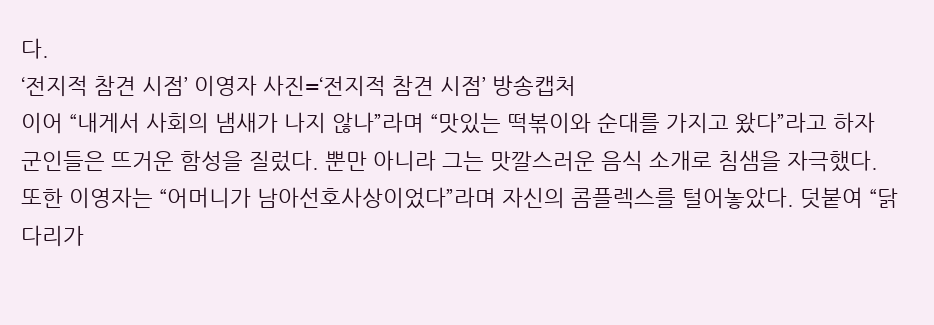다.
‘전지적 참견 시점’ 이영자 사진=‘전지적 참견 시점’ 방송캡처
이어 “내게서 사회의 냄새가 나지 않나”라며 “맛있는 떡볶이와 순대를 가지고 왔다”라고 하자 군인들은 뜨거운 함성을 질렀다. 뿐만 아니라 그는 맛깔스러운 음식 소개로 침샘을 자극했다.
또한 이영자는 “어머니가 남아선호사상이었다”라며 자신의 콤플렉스를 털어놓았다. 덧붙여 “닭다리가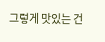그렇게 맛있는 건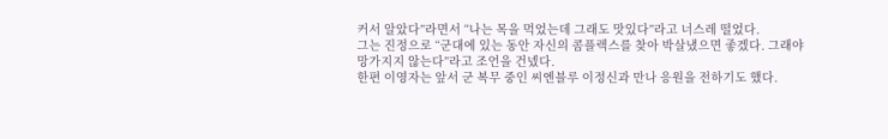커서 알았다”라면서 “나는 목을 먹었는데 그래도 맛있다”라고 너스레 떨었다.
그는 진정으로 “군대에 있는 동안 자신의 콤플렉스를 찾아 박살냈으면 좋겠다. 그래야 망가지지 않는다”라고 조언을 건넸다.
한편 이영자는 앞서 군 복무 중인 씨엔블루 이정신과 만나 응원을 전하기도 했다.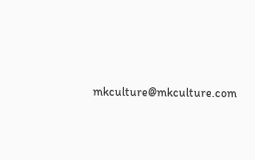mkculture@mkculture.com